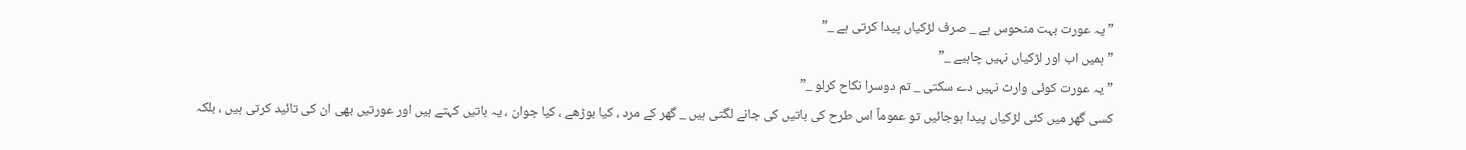” یہ عورت بہت منحوس ہے _ صرف لڑکیاں پیدا کرتی ہے _”
” ہمیں اب اور لڑکیاں نہیں چاہیے _”
” یہ عورت کوئی وارث نہیں دے سکتی _ تم دوسرا نکاح کرلو _”
کسی گھر میں کئی لڑکیاں پیدا ہوجائیں تو عموماً اس طرح کی باتیں کی جانے لگتی ہیں _ گھر کے مرد ، کیا بوڑھے ، کیا جوان ، یہ باتیں کہتے ہیں اور عورتیں بھی ان کی تائید کرتی ہیں ، بلکہ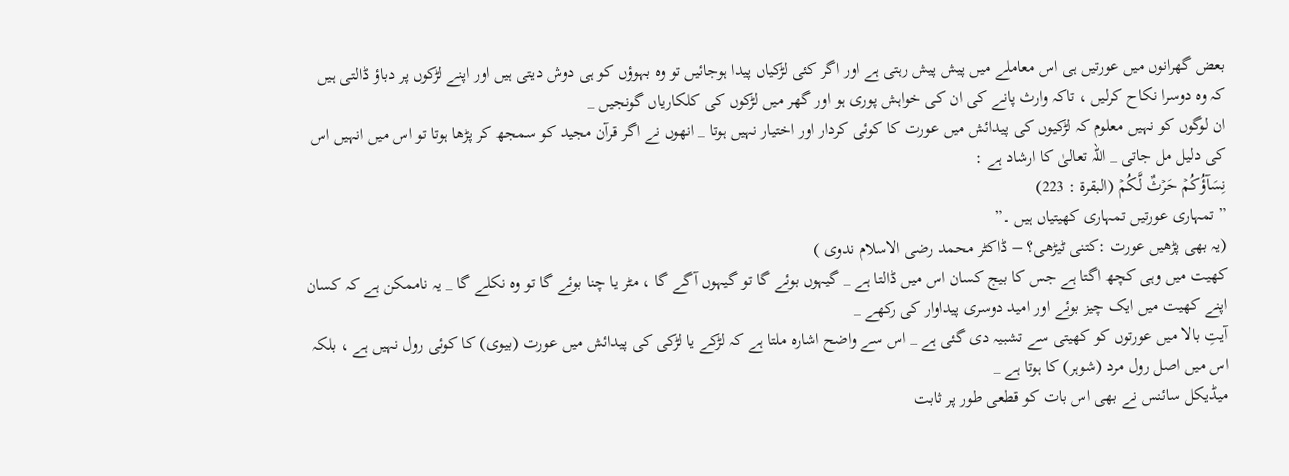بعض گھرانوں میں عورتیں ہی اس معاملے میں پیش پیش رہتی ہے اور اگر کئی لڑکیاں پیدا ہوجائیں تو وہ بہوؤں کو ہی دوش دیتی ہیں اور اپنے لڑکوں پر دباؤ ڈالتی ہیں کہ وہ دوسرا نکاح کرلیں ، تاکہ وارث پانے کی ان کی خواہش پوری ہو اور گھر میں لڑکوں کی کلکاریاں گونجیں _
ان لوگوں کو نہیں معلوم کہ لڑکیوں کی پیدائش میں عورت کا کوئی کردار اور اختیار نہیں ہوتا _ انھوں نے اگر قرآن مجید کو سمجھ کر پڑھا ہوتا تو اس میں انہیں اس کی دلیل مل جاتی _ اللہ تعالیٰ کا ارشاد ہے :
نِسَآؤُكُمۡ حَرۡثٌ لَّـكُمۡ (البقرۃ : 223)
” تمہاری عورتیں تمہاری کھیتیاں ہیں ۔”
(یہ بھی پڑھیں عورت :کتنی ٹیڑھی؟ – ڈاکٹر محمد رضی الاسلام ندوی )
کھیت میں وہی کچھ اگتا ہے جس کا بیج کسان اس میں ڈالتا ہے _ گیہوں بوئے گا تو گیہوں آگے گا ، مٹر یا چنا بوئے گا تو وہ نکلے گا _ یہ ناممکن ہے کہ کسان اپنے کھیت میں ایک چیز بوئے اور امید دوسری پیداوار کی رکھے _
آیتِ بالا میں عورتوں کو کھیتی سے تشبیہ دی گئی ہے _ اس سے واضح اشارہ ملتا ہے کہ لڑکے یا لڑکی کی پیدائش میں عورت (بیوی) کا کوئی رول نہیں ہے ، بلکہ اس میں اصل رول مرد (شوہر) کا ہوتا ہے _
میڈیکل سائنس نے بھی اس بات کو قطعی طور پر ثابت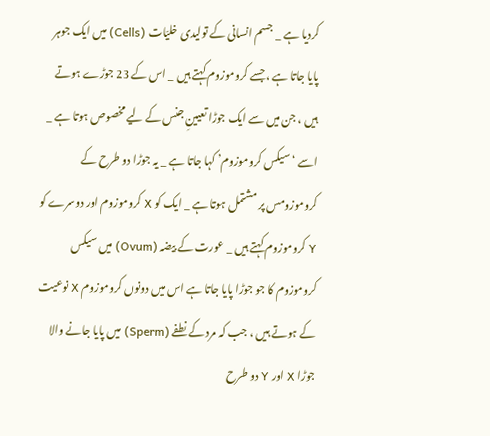کردیا ہے _ جسم انسانی کے تولیدی خلیّات (Cells) میں ایک جوہر پایا جاتا ہے ، جسے کروموزوم کہتے ہیں _ اس کے 23 جوڑے ہوتے ہیں ، جن میں سے ایک جوڑا تعیینِ جنس کے لیے مخصوص ہوتا ہے _ اسے ‘سیکس کروموزوم’ کہا جاتا ہے _ یہ جوڑا دو طرح کے کروموزومس پر مشتمل ہوتا ہے _ ایک کو X کروموزوم اور دوسرے کو Y کروموزوم کہتے ہیں _ عورت کے بیضہ (Ovum) میں سیکس کروموزوم کا جو جوڑا پایا جاتا ہے اس میں دونوں کروموزوم X نوعیت کے ہوتے ہیں ، جب کہ مرد کے نطفے (Sperm) میں پایا جانے والا جوڑا X اور Y دو طرح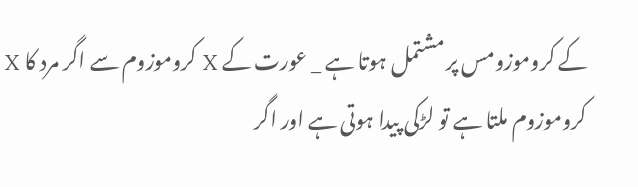کے کروموزومس پر مشتمل ہوتا ہے _ عورت کے X کروموزوم سے اگر مرد کا X کروموزوم ملتا ہے تو لڑکی پیدا ہوتی ہے اور اگر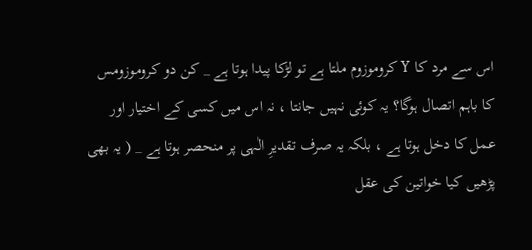اس سے مرد کا Y کروموزوم ملتا ہے تو لڑکا پیدا ہوتا ہے _ کن دو کروموزومس کا باہم اتصال ہوگا؟ یہ کوئی نہیں جانتا ، نہ اس میں کسی کے اختیار اور عمل کا دخل ہوتا ہے ، بلکہ یہ صرف تقدیرِ الٰہی پر منحصر ہوتا ہے _ ( یہ بھی پڑھیں کیا خواتین کی عقل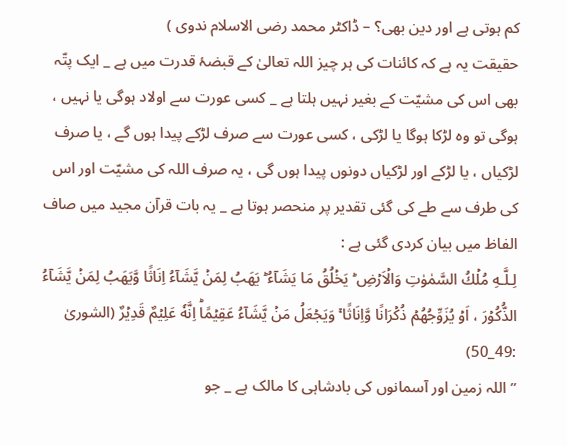کم ہوتی ہے اور دین بھی؟ – ڈاکٹر محمد رضی الاسلام ندوی )
حقیقت یہ ہے کہ کائنات کی ہر چیز اللہ تعالیٰ کے قبضۂ قدرت میں ہے _ ایک پتّہ بھی اس کی مشیّت کے بغیر نہیں ہلتا ہے _ کسی عورت سے اولاد ہوگی یا نہیں ، ہوگی تو وہ لڑکا ہوگا یا لڑکی ، کسی عورت سے صرف لڑکے پیدا ہوں گے ، یا صرف لڑکیاں ، یا لڑکے اور لڑکیاں دونوں پیدا ہوں گی ، یہ صرف اللہ کی مشیّت اور اس کی طرف سے طے کی گئی تقدیر پر منحصر ہوتا ہے _ یہ بات قرآن مجید میں صاف الفاظ میں بیان کردی گئی ہے :
لِـلَّـهِ مُلۡكُ السَّمٰوٰتِ وَالۡاَرۡضِ ؕ يَخۡلُقُ مَا يَشَآءُ ؕ يَهَبُ لِمَنۡ يَّشَآءُ اِنَاثًا وَّيَهَبُ لِمَنۡ يَّشَآءُ الذُّكُوۡرَ ، اَوۡ يُزَوِّجُهُمۡ ذُكۡرَانًا وَّاِنَاثًا ۚ وَيَجۡعَلُ مَنۡ يَّشَآءُ عَقِيۡمًاؕ اِنَّهٗ عَلِيۡمٌ قَدِيۡرٌ (الشوریٰ :49_50)
” اللہ زمین اور آسمانوں کی بادشاہی کا مالک ہے _ جو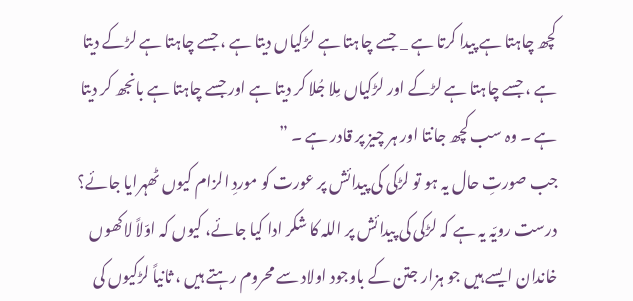کچھ چاہتا ہے پیدا کرتا ہے _ جسے چاہتا ہے لڑکیاں دیتا ہے ، جسے چاہتا ہے لڑکے دیتا ہے ، جسے چاہتا ہے لڑکے اور لڑکیاں مِلا جُلا کر دیتا ہے اور جسے چاہتا ہے بانجھ کر دیتا ہے ۔ وہ سب کچھ جانتا اور ہر چیز پر قادر ہے ۔ ”
جب صورتِ حال یہ ہو تو لڑکی کی پیدائش پر عورت کو موردِ الزام کیوں ٹھہرایا جائے؟ درست رویّہ یہ ہے کہ لڑکی کی پیدائش پر اللہ کا شکر ادا کیا جائے، کیوں کہ اوّلاً لاکھوں خاندان ایسے ہیں جو ہزار جتن کے باوجود اولاد سے محروم رہتے ہیں ، ثانیاً لڑکیوں کی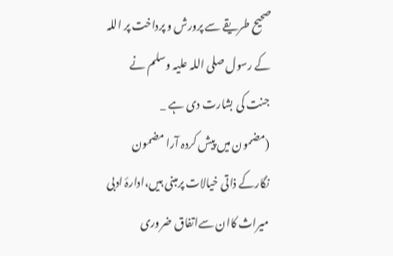صحیح طریقے سے پرورش و پرداخت پر اللہ کے رسول صلی اللہ علیہ وسلم نے جنت کی بشارت دی ہے _
(مضمون میں پیش کردہ آرا مضمون نگارکے ذاتی خیالات پرمبنی ہیں،ادارۂ ادبی میراث کاان سےاتفاق ضروری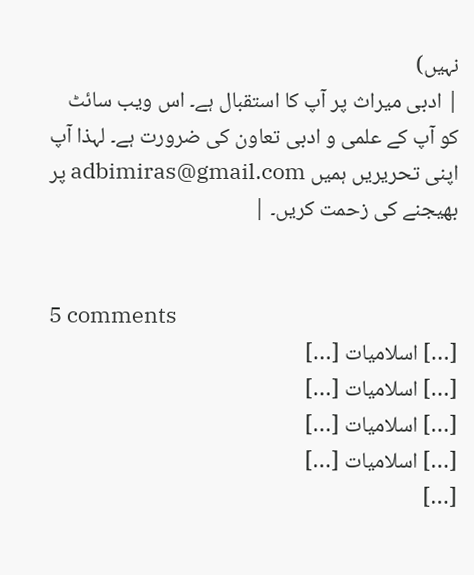نہیں)
| ادبی میراث پر آپ کا استقبال ہے۔ اس ویب سائٹ کو آپ کے علمی و ادبی تعاون کی ضرورت ہے۔ لہذا آپ اپنی تحریریں ہمیں adbimiras@gmail.com پر بھیجنے کی زحمت کریں۔ |


5 comments
[…] اسلامیات […]
[…] اسلامیات […]
[…] اسلامیات […]
[…] اسلامیات […]
[…]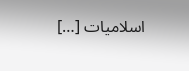اسلامیات […]